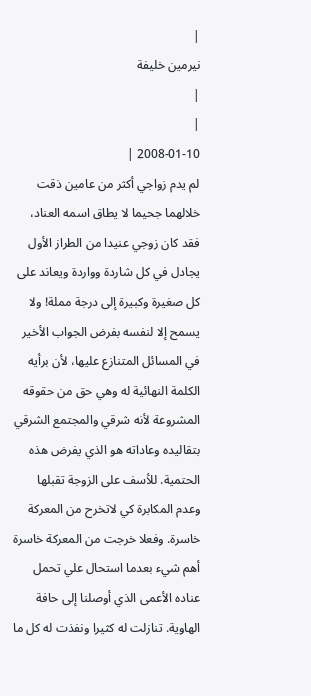|
نيرمين خليفة
|
|
2008-01-10 |
لم يدم زواجي أكثر من عامين ذقت خلالهما جحيما لا يطاق اسمه العناد، فقد كان زوجي عنيدا من الطراز الأول يجادل في كل شاردة وواردة ويعاند على كل صغيرة وكبيرة إلى درجة مملة! ولا يسمح إلا لنفسه بفرض الجواب الأخير في المسائل المتنازع عليها، لأن برأيه الكلمة النهائية له وهي حق من حقوقه المشروعة لأنه شرقي والمجتمع الشرقي بتقاليده وعاداته هو الذي يفرض هذه الحتمية. للأسف على الزوجة تقبلها وعدم المكابرة كي لاتخرح من المعركة خاسرة. وفعلا خرجت من المعركة خاسرة أهم شيء بعدما استحال علي تحمل عناده الأعمى الذي أوصلنا إلى حافة الهاوية. تنازلت له كثيرا ونفذت له كل ما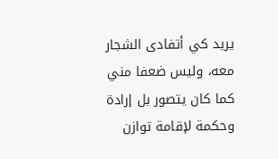يريد كي أتفادى الشجار معه، وليس ضعفا مني كما كان يتصور بل إرادة وحكمة لإقامة توازن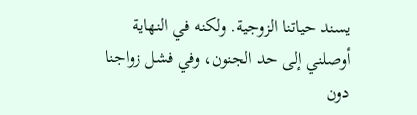يسند حياتنا الزوجية. ولكنه في النهاية أوصلني إلى حد الجنون، وفي فشل زواجنا دون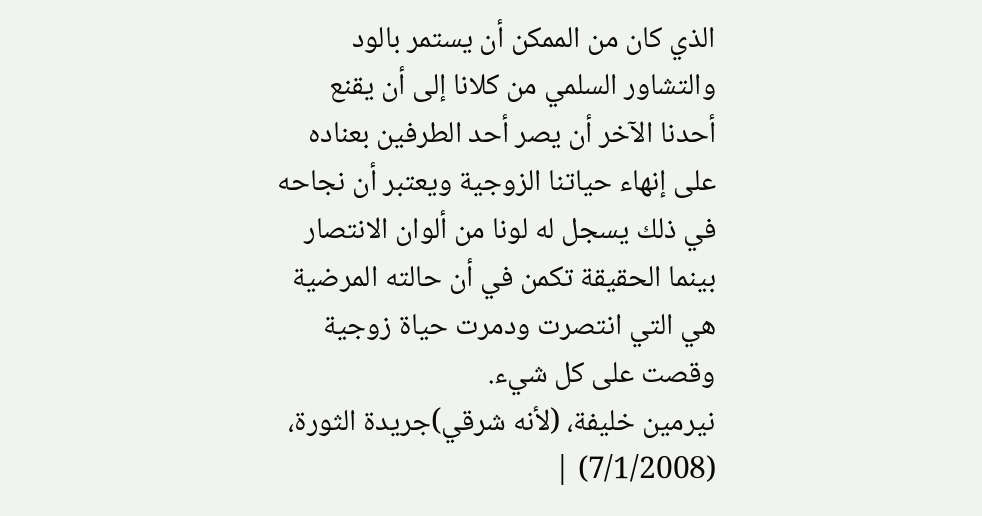الذي كان من الممكن أن يستمر بالود والتشاور السلمي من كلانا إلى أن يقنع أحدنا الآخر أن يصر أحد الطرفين بعناده على إنهاء حياتنا الزوجية ويعتبر أن نجاحه في ذلك يسجل له لونا من ألوان الانتصار بينما الحقيقة تكمن في أن حالته المرضية هي التي انتصرت ودمرت حياة زوجية وقصت على كل شيء.
نيرمين خليفة، (لأنه شرقي)جريدة الثورة، (7/1/2008) |